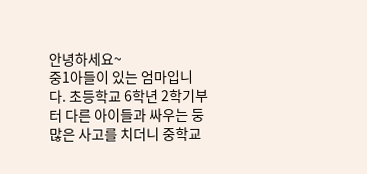안녕하세요~
중1아들이 있는 엄마입니다. 초등학교 6학년 2학기부터 다른 아이들과 싸우는 둥
많은 사고를 치더니 중학교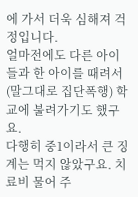에 가서 더욱 심해져 걱정입니다.
얼마전에도 다른 아이들과 한 아이를 때려서(말그대로 집단폭행) 학교에 불려가기도 했구요.
다행히 중1이라서 큰 징계는 먹지 않았구요. 치료비 물어 주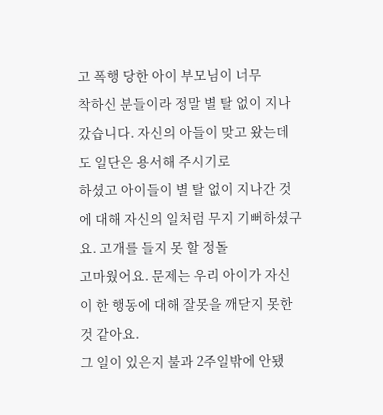고 폭행 당한 아이 부모님이 너무
착하신 분들이라 정말 별 탈 없이 지나갔습니다. 자신의 아들이 맞고 왔는데도 일단은 용서해 주시기로
하셨고 아이들이 별 탈 없이 지나간 것에 대해 자신의 일처럼 무지 기뻐하셨구요. 고개를 들지 못 할 정돌
고마웠어요. 문제는 우리 아이가 자신이 한 행동에 대해 잘못을 깨닫지 못한 것 같아요.
그 일이 있은지 불과 2주일밖에 안됐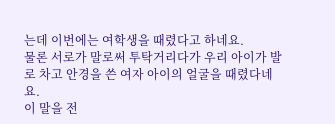는데 이번에는 여학생을 때렸다고 하네요.
물론 서로가 말로써 투탁거리다가 우리 아이가 발로 차고 안경을 쓴 여자 아이의 얼굴을 때렸다네요.
이 말을 전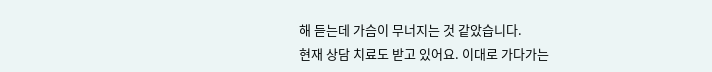해 듣는데 가슴이 무너지는 것 같았습니다.
현재 상담 치료도 받고 있어요. 이대로 가다가는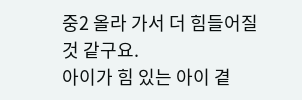중2 올라 가서 더 힘들어질 것 같구요.
아이가 힘 있는 아이 곁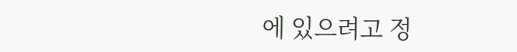에 있으려고 정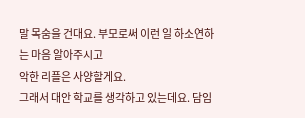말 목숨을 건대요. 부모로써 이런 일 하소연하는 마음 알아주시고
악한 리플은 사양할게요.
그래서 대안 학교를 생각하고 있는데요. 담임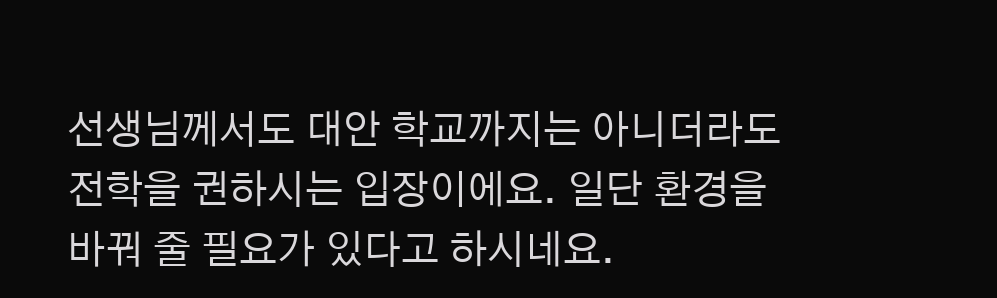선생님께서도 대안 학교까지는 아니더라도
전학을 권하시는 입장이에요. 일단 환경을 바꿔 줄 필요가 있다고 하시네요.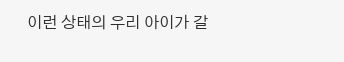이런 상태의 우리 아이가 갈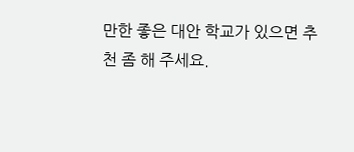만한 좋은 대안 학교가 있으면 추천 좀 해 주세요.